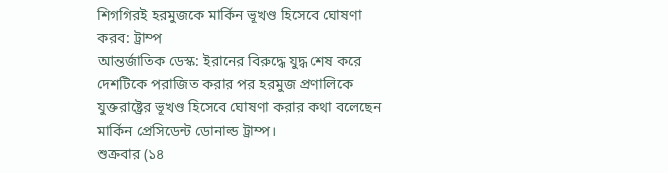শিগগিরই হরমুজকে মার্কিন ভূখণ্ড হিসেবে ঘোষণা করব: ট্রাম্প
আন্তর্জাতিক ডেস্ক: ইরানের বিরুদ্ধে যুদ্ধ শেষ করে দেশটিকে পরাজিত করার পর হরমুজ প্রণালিকে যুক্তরাষ্ট্রের ভূখণ্ড হিসেবে ঘোষণা করার কথা বলেছেন মার্কিন প্রেসিডেন্ট ডোনাল্ড ট্রাম্প।
শুক্রবার (১৪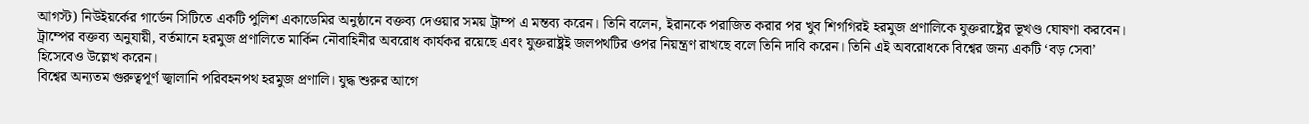আগস্ট) নিউইয়র্কের গার্ডেন সিটিতে একটি পুলিশ একাডেমির অনুষ্ঠানে বক্তব্য দেওয়ার সময় ট্রাম্প এ মন্তব্য করেন। তিনি বলেন, ইরানকে পরাজিত করার পর খুব শিগগিরই হরমুজ প্রণালিকে যুক্তরাষ্ট্রের ভূখণ্ড ঘোষণা করবেন।
ট্রাম্পের বক্তব্য অনুযায়ী, বর্তমানে হরমুজ প্রণালিতে মার্কিন নৌবাহিনীর অবরোধ কার্যকর রয়েছে এবং যুক্তরাষ্ট্রই জলপথটির ওপর নিয়ন্ত্রণ রাখছে বলে তিনি দাবি করেন। তিনি এই অবরোধকে বিশ্বের জন্য একটি ‘বড় সেবা’ হিসেবেও উল্লেখ করেন।
বিশ্বের অন্যতম গুরুত্বপূর্ণ জ্বালানি পরিবহনপথ হরমুজ প্রণালি। যুদ্ধ শুরুর আগে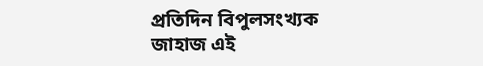প্রতিদিন বিপুলসংখ্যক জাহাজ এই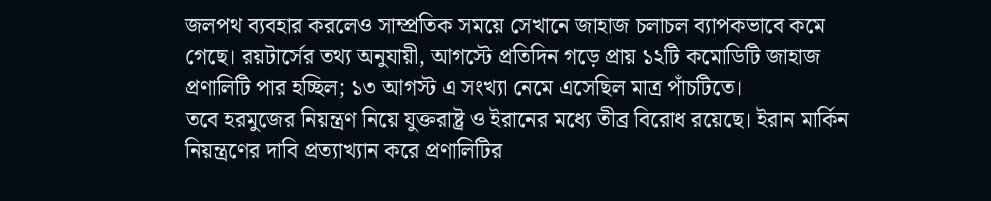জলপথ ব্যবহার করলেও সাম্প্রতিক সময়ে সেখানে জাহাজ চলাচল ব্যাপকভাবে কমে গেছে। রয়টার্সের তথ্য অনুযায়ী, আগস্টে প্রতিদিন গড়ে প্রায় ১২টি কমোডিটি জাহাজ প্রণালিটি পার হচ্ছিল; ১৩ আগস্ট এ সংখ্যা নেমে এসেছিল মাত্র পাঁচটিতে।
তবে হরমুজের নিয়ন্ত্রণ নিয়ে যুক্তরাষ্ট্র ও ইরানের মধ্যে তীব্র বিরোধ রয়েছে। ইরান মার্কিন নিয়ন্ত্রণের দাবি প্রত্যাখ্যান করে প্রণালিটির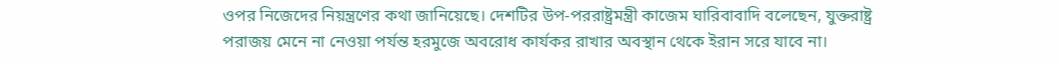ওপর নিজেদের নিয়ন্ত্রণের কথা জানিয়েছে। দেশটির উপ-পররাষ্ট্রমন্ত্রী কাজেম ঘারিবাবাদি বলেছেন, যুক্তরাষ্ট্র পরাজয় মেনে না নেওয়া পর্যন্ত হরমুজে অবরোধ কার্যকর রাখার অবস্থান থেকে ইরান সরে যাবে না।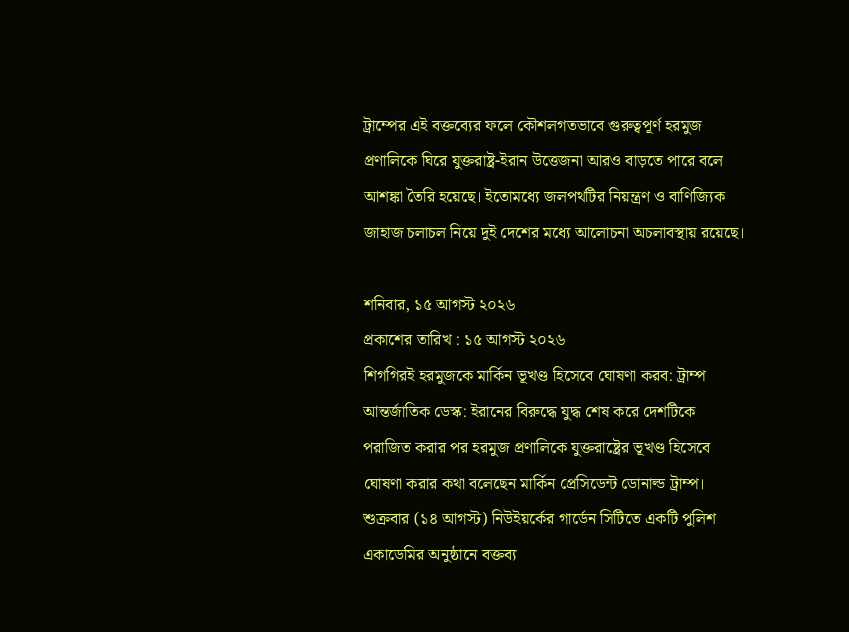ট্রাম্পের এই বক্তব্যের ফলে কৌশলগতভাবে গুরুত্বপূর্ণ হরমুজ প্রণালিকে ঘিরে যুক্তরাষ্ট্র-ইরান উত্তেজনা আরও বাড়তে পারে বলে আশঙ্কা তৈরি হয়েছে। ইতোমধ্যে জলপথটির নিয়ন্ত্রণ ও বাণিজ্যিক জাহাজ চলাচল নিয়ে দুই দেশের মধ্যে আলোচনা অচলাবস্থায় রয়েছে।

শনিবার, ১৫ আগস্ট ২০২৬
প্রকাশের তারিখ : ১৫ আগস্ট ২০২৬
শিগগিরই হরমুজকে মার্কিন ভূখণ্ড হিসেবে ঘোষণা করব: ট্রাম্প
আন্তর্জাতিক ডেস্ক: ইরানের বিরুদ্ধে যুদ্ধ শেষ করে দেশটিকে পরাজিত করার পর হরমুজ প্রণালিকে যুক্তরাষ্ট্রের ভূখণ্ড হিসেবে ঘোষণা করার কথা বলেছেন মার্কিন প্রেসিডেন্ট ডোনাল্ড ট্রাম্প।
শুক্রবার (১৪ আগস্ট) নিউইয়র্কের গার্ডেন সিটিতে একটি পুলিশ একাডেমির অনুষ্ঠানে বক্তব্য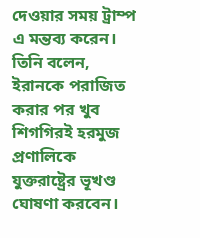দেওয়ার সময় ট্রাম্প এ মন্তব্য করেন। তিনি বলেন, ইরানকে পরাজিত করার পর খুব শিগগিরই হরমুজ প্রণালিকে যুক্তরাষ্ট্রের ভূখণ্ড ঘোষণা করবেন।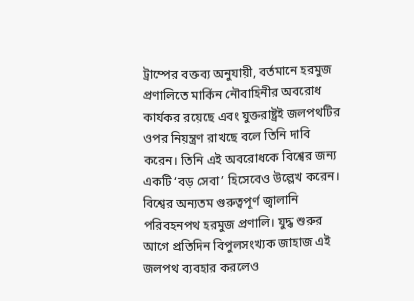ট্রাম্পের বক্তব্য অনুযায়ী, বর্তমানে হরমুজ প্রণালিতে মার্কিন নৌবাহিনীর অবরোধ কার্যকর রয়েছে এবং যুক্তরাষ্ট্রই জলপথটির ওপর নিয়ন্ত্রণ রাখছে বলে তিনি দাবি করেন। তিনি এই অবরোধকে বিশ্বের জন্য একটি ‘বড় সেবা’ হিসেবেও উল্লেখ করেন।
বিশ্বের অন্যতম গুরুত্বপূর্ণ জ্বালানি পরিবহনপথ হরমুজ প্রণালি। যুদ্ধ শুরুর আগে প্রতিদিন বিপুলসংখ্যক জাহাজ এই জলপথ ব্যবহার করলেও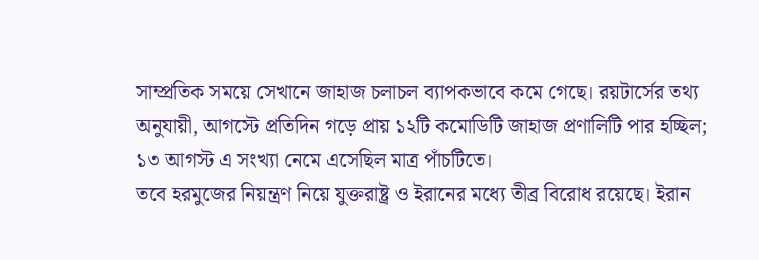সাম্প্রতিক সময়ে সেখানে জাহাজ চলাচল ব্যাপকভাবে কমে গেছে। রয়টার্সের তথ্য অনুযায়ী, আগস্টে প্রতিদিন গড়ে প্রায় ১২টি কমোডিটি জাহাজ প্রণালিটি পার হচ্ছিল; ১৩ আগস্ট এ সংখ্যা নেমে এসেছিল মাত্র পাঁচটিতে।
তবে হরমুজের নিয়ন্ত্রণ নিয়ে যুক্তরাষ্ট্র ও ইরানের মধ্যে তীব্র বিরোধ রয়েছে। ইরান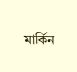মার্কিন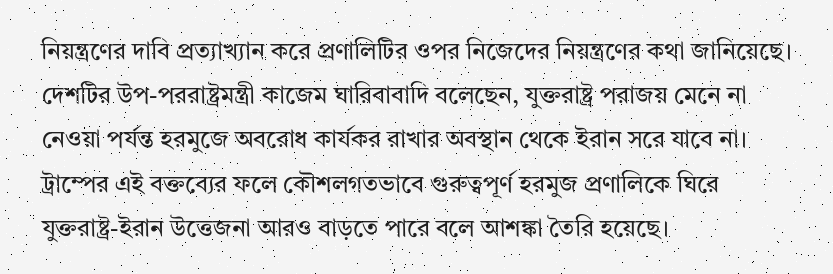নিয়ন্ত্রণের দাবি প্রত্যাখ্যান করে প্রণালিটির ওপর নিজেদের নিয়ন্ত্রণের কথা জানিয়েছে। দেশটির উপ-পররাষ্ট্রমন্ত্রী কাজেম ঘারিবাবাদি বলেছেন, যুক্তরাষ্ট্র পরাজয় মেনে না নেওয়া পর্যন্ত হরমুজে অবরোধ কার্যকর রাখার অবস্থান থেকে ইরান সরে যাবে না।
ট্রাম্পের এই বক্তব্যের ফলে কৌশলগতভাবে গুরুত্বপূর্ণ হরমুজ প্রণালিকে ঘিরে যুক্তরাষ্ট্র-ইরান উত্তেজনা আরও বাড়তে পারে বলে আশঙ্কা তৈরি হয়েছে।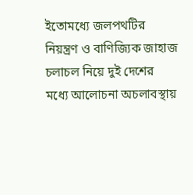ইতোমধ্যে জলপথটির নিয়ন্ত্রণ ও বাণিজ্যিক জাহাজ চলাচল নিয়ে দুই দেশের মধ্যে আলোচনা অচলাবস্থায়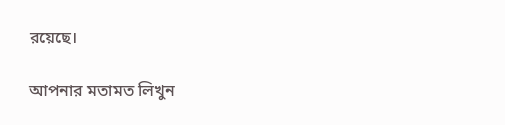রয়েছে।

আপনার মতামত লিখুন